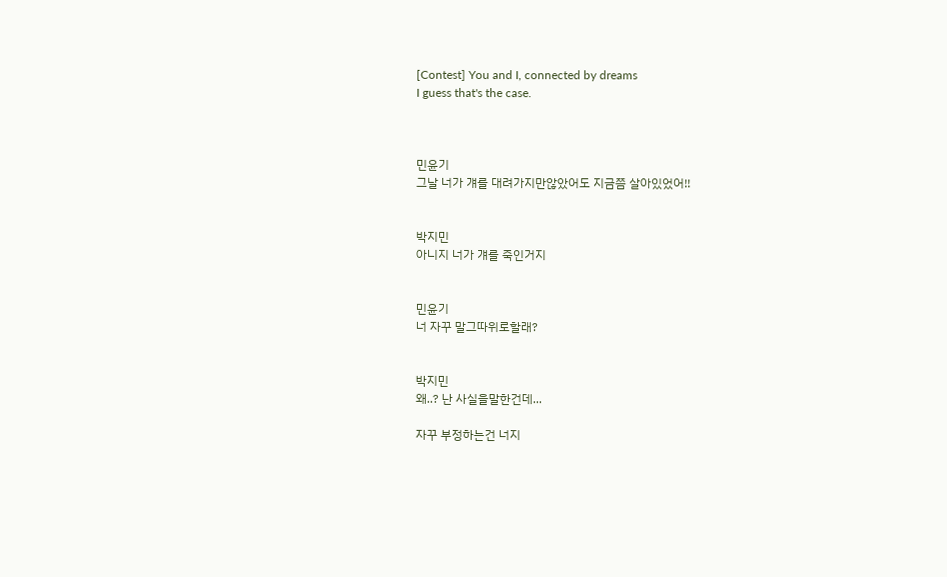[Contest] You and I, connected by dreams
I guess that's the case.



민윤기
그날 너가 걔를 대려가지만않았어도 지금쯤 살아있었어!!


박지민
아니지 너가 걔를 죽인거지


민윤기
너 자꾸 말그따위로할래?


박지민
왜..? 난 사실을말한건데...

자꾸 부정하는건 너지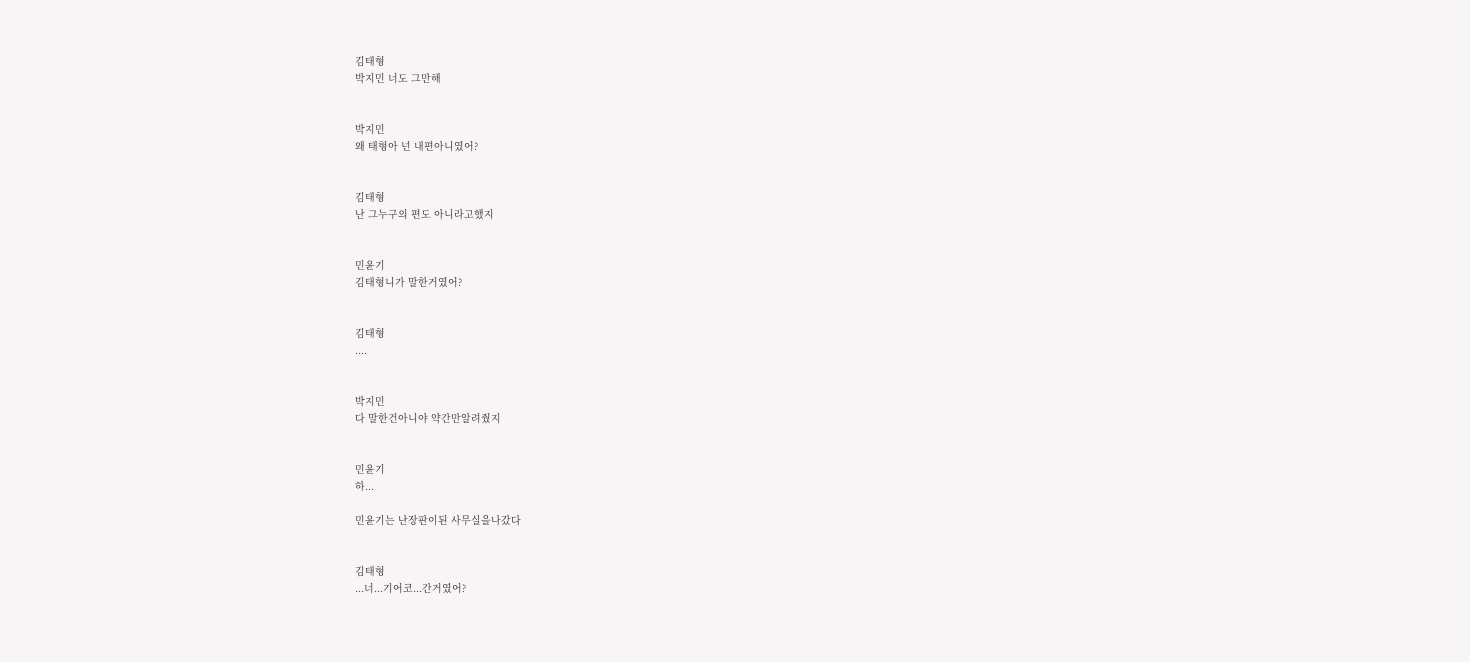김태형
박지민 너도 그만해


박지민
왜 태형아 넌 내편아니였어?


김태형
난 그누구의 편도 아니라고했지


민윤기
김태형니가 말한거였어?


김태형
....


박지민
다 말한건아니야 약간만알려줬지


민윤기
하...

민윤기는 난장판이된 사무실을나갔다


김태형
...너...기어코...간거였어?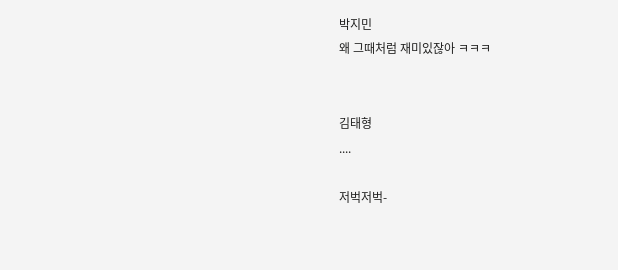박지민
왜 그때처럼 재미있잖아 ㅋㅋㅋ


김태형
....

저벅저벅-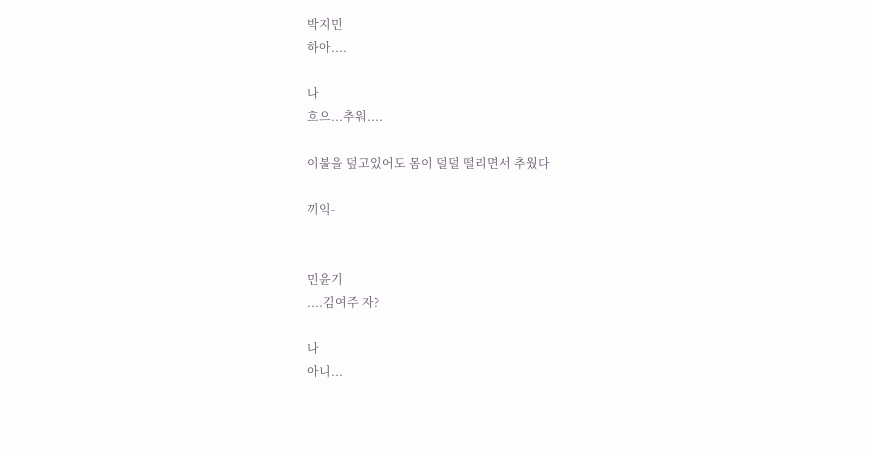박지민
하아....

나
흐으...추워....

이불을 덮고있어도 몸이 덜덜 떨리면서 추웠다

끼익-


민윤기
....김여주 자?

나
아니...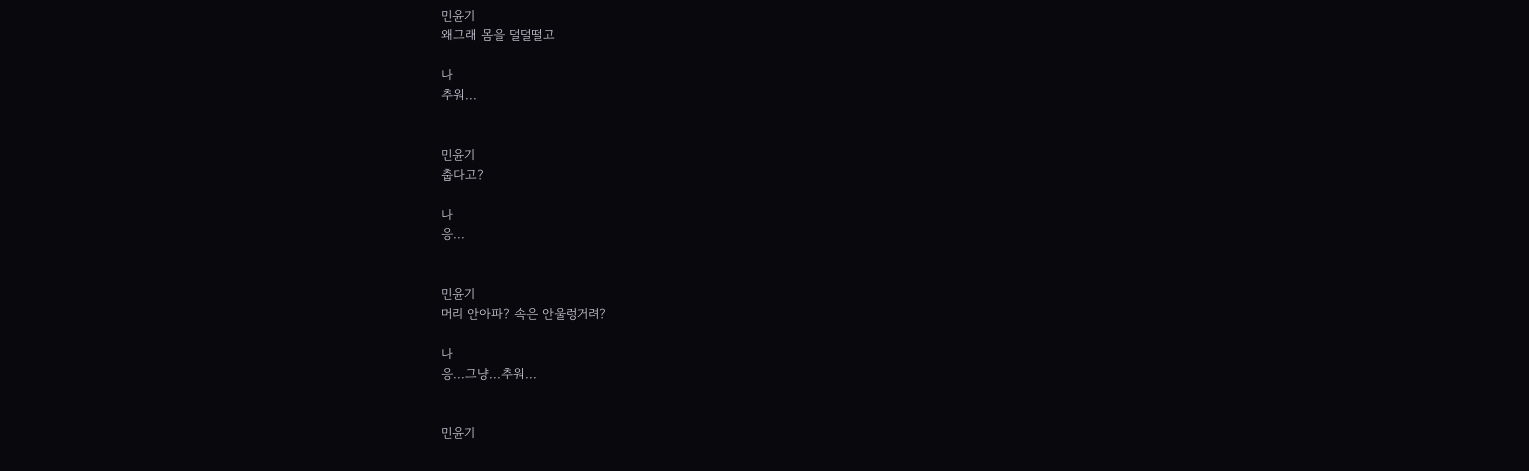민윤기
왜그래 몸을 덜덜떨고

나
추워...


민윤기
춥다고?

나
응...


민윤기
머리 안아파? 속은 안울렁거려?

나
응...그냥...추워...


민윤기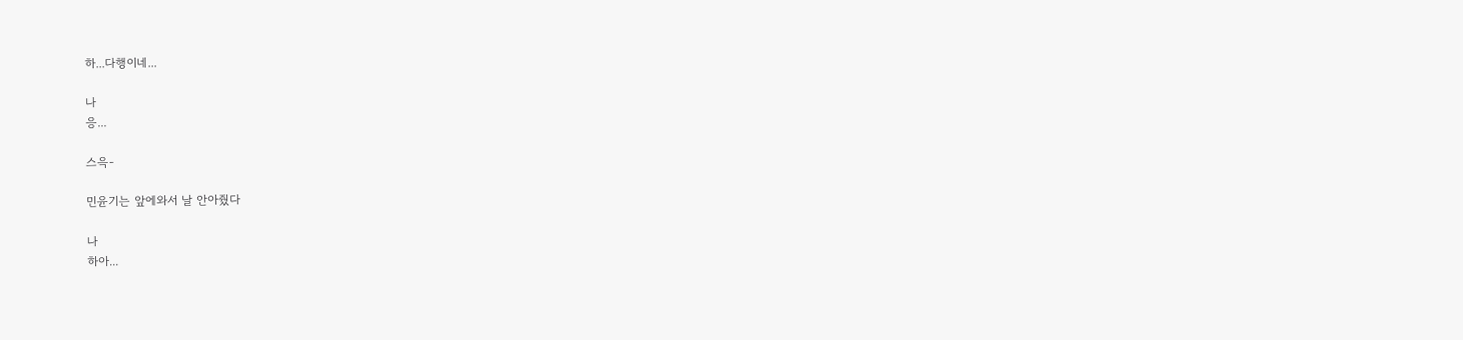하...다행이네...

나
응...

스윽-

민윤기는 앞에와서 날 안아줬다

나
하아...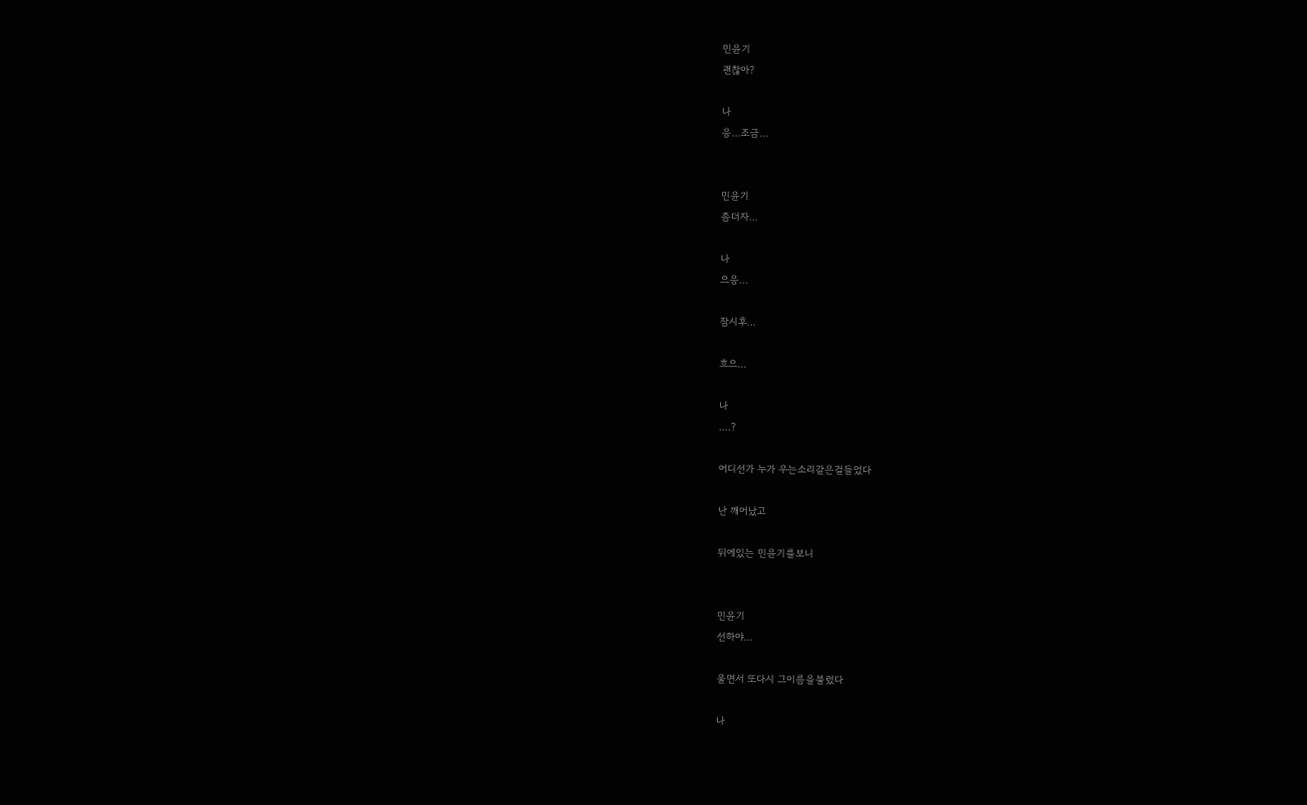민윤기
괜찮아?

나
응...조금...


민윤기
좀더자...

나
으응...

잠시후...

흐으...

나
....?

어디선가 누가 우는소리같은걸들었다

난 깨어났고

뒤에있는 민윤기를보니


민윤기
선하야...

울면서 또다시 그이름을불렀다

나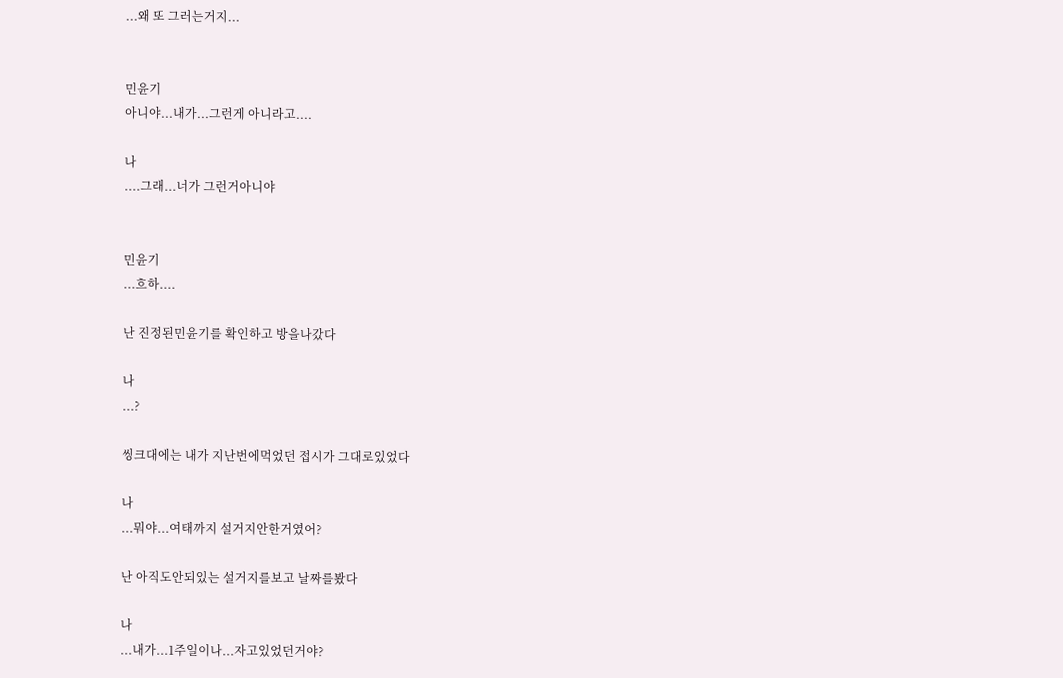...왜 또 그러는거지...


민윤기
아니야...내가...그런게 아니라고....

나
....그래...너가 그런거아니야


민윤기
...흐하....

난 진정된민윤기를 확인하고 방을나갔다

나
...?

씽크대에는 내가 지난번에먹었던 접시가 그대로있었다

나
...뭐야...여태까지 설거지안한거였어?

난 아직도안되있는 설거지를보고 날짜를봤다

나
...내가...1주일이나...자고있었던거야?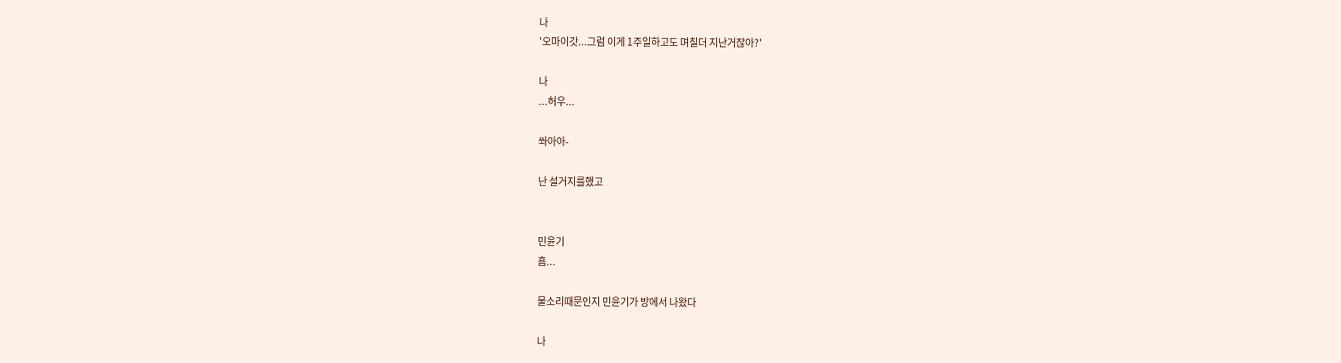나
'오마이갓...그럼 이게 1주일하고도 며칠더 지난거잖아?'

나
...허우...

쏴아아-

난 설거지를했고


민윤기
흠...

물소리때문인지 민윤기가 방에서 나왔다

나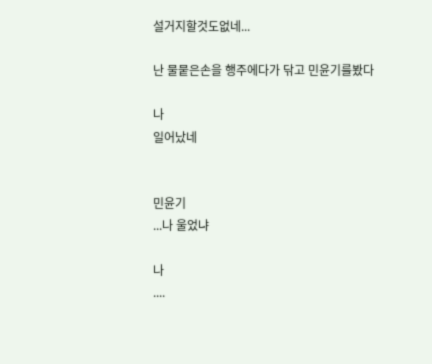설거지할것도없네...

난 물뭍은손을 행주에다가 닦고 민윤기를봤다

나
일어났네


민윤기
...나 울었냐

나
....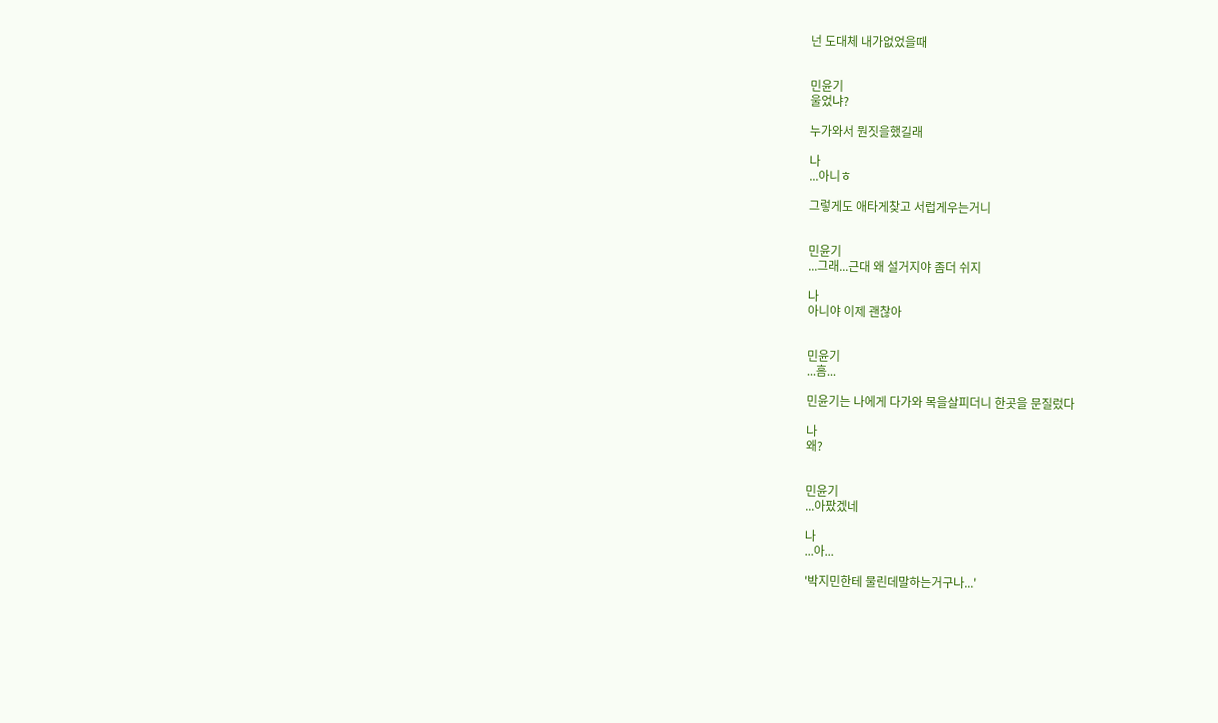넌 도대체 내가없었을때


민윤기
울었냐?

누가와서 뭔짓을했길래

나
...아니ㅎ

그렇게도 애타게찾고 서럽게우는거니


민윤기
...그래...근대 왜 설거지야 좀더 쉬지

나
아니야 이제 괜찮아


민윤기
...흠...

민윤기는 나에게 다가와 목을살피더니 한곳을 문질렀다

나
왜?


민윤기
...아팠겠네

나
...아...

'박지민한테 물린데말하는거구나...'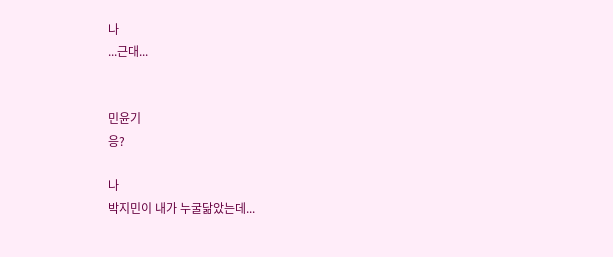나
...근대...


민윤기
응?

나
박지민이 내가 누굴닮았는데...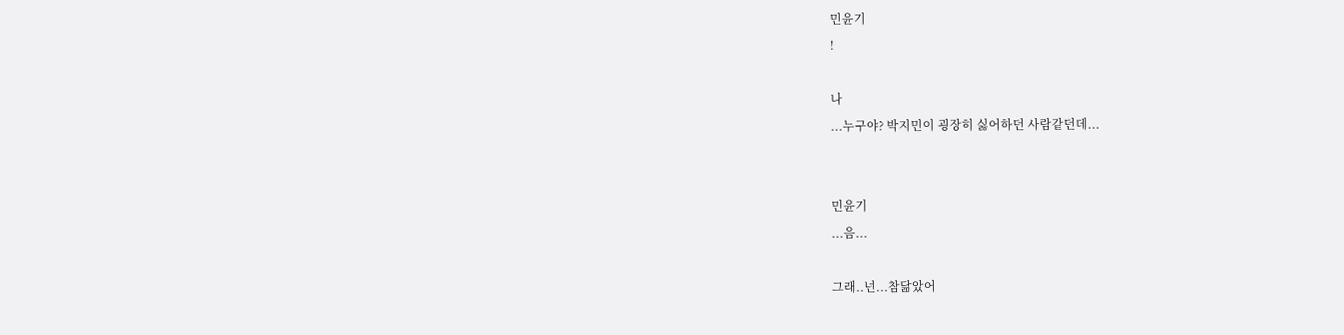민윤기
!

나
...누구야? 박지민이 굉장히 싫어하던 사람같던데...


민윤기
...음...

그래..넌...참닮았어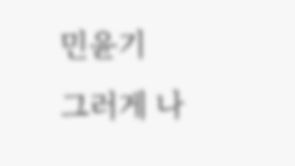민윤기
그러게 나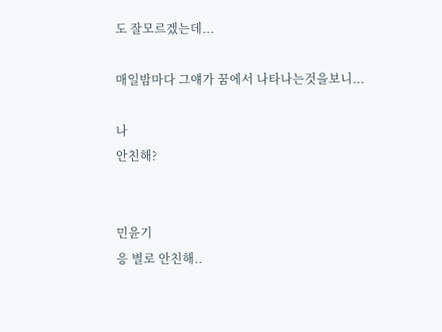도 잘모르겠는데...

매일밤마다 그얘가 꿈에서 나타나는것을보니...

나
안친해?


민윤기
응 별로 안친해..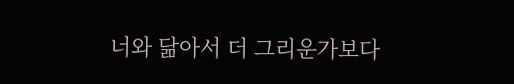너와 닮아서 더 그리운가보다